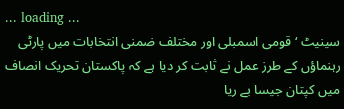... loading ...
سینیٹ ‘قومی اسمبلی اور مختلف ضمنی انتخابات میں پارٹی رہنماؤں کے طرز عمل نے ثابت کر دیا ہے کہ پاکستان تحریک انصاف میں کپتان جیسا بے ریا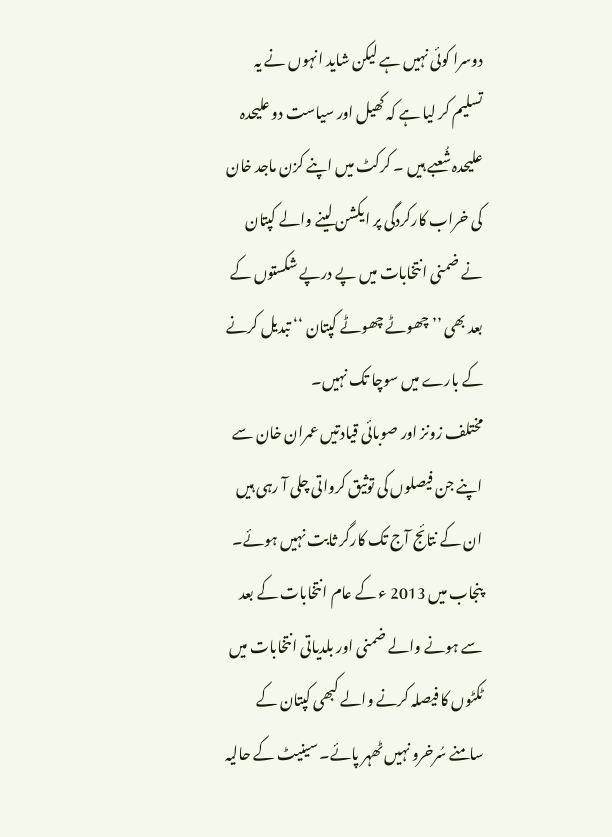دوسرا کوئی نہیں ہے لیکن شاید انہوں نے یہ تسلیم کر لیا ہے کہ کھیل اور سیاست دو علیحدہ علیحدہ شُعبے ہیں ۔ کرکٹ میں اپنے کزن ماجد خان کی خراب کارکردگی پر ایکشن لینے والے کپتان نے ضمنی انتخابات میں پے درپے شکستوں کے بعد بھی ’’ چھوٹے چھوٹے کپتان ‘‘ تبدیل کرنے کے بارے میں سوچا تک نہیں۔
مختلف زونز اور صوبائی قیادتیں عمران خان سے اپنے جن فیصلوں کی توثیق کرواتی چلی آ رہی ہیں ان کے نتائج آج تک کارگر ثابت نہیں ہوئے۔ پنجاب میں 2013 ء کے عام انتخابات کے بعد سے ہونے والے ضمنی اور بلدیاتی انتخابات میں ٹکٹوں کا فیصلہ کرنے والے کبھی کپتان کے سامنے سُرخرو نہیں ٹھہر پائے۔ سینیٹ کے حالیہ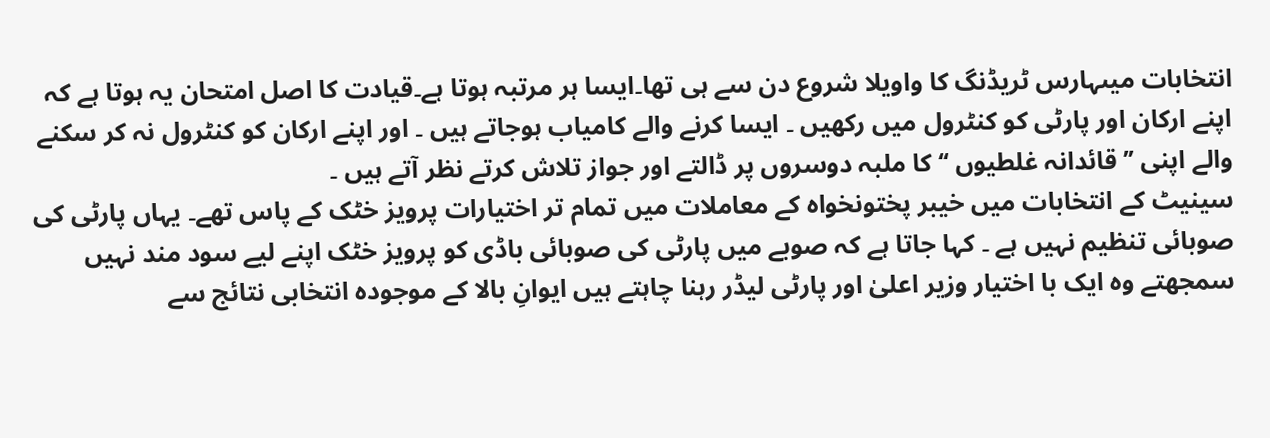انتخابات میںہارس ٹریڈنگ کا واویلا شروع دن سے ہی تھا۔ایسا ہر مرتبہ ہوتا ہے۔قیادت کا اصل امتحان یہ ہوتا ہے کہ اپنے ارکان اور پارٹی کو کنٹرول میں رکھیں ۔ ایسا کرنے والے کامیاب ہوجاتے ہیں ۔ اور اپنے ارکان کو کنٹرول نہ کر سکنے والے اپنی ’’ قائدانہ غلطیوں ‘‘ کا ملبہ دوسروں پر ڈالتے اور جواز تلاش کرتے نظر آتے ہیں ۔
سینیٹ کے انتخابات میں خیبر پختونخواہ کے معاملات میں تمام تر اختیارات پرویز خٹک کے پاس تھے۔ یہاں پارٹی کی صوبائی تنظیم نہیں ہے ۔ کہا جاتا ہے کہ صوبے میں پارٹی کی صوبائی باڈی کو پرویز خٹک اپنے لیے سود مند نہیں سمجھتے وہ ایک با اختیار وزیر اعلیٰ اور پارٹی لیڈر رہنا چاہتے ہیں ایوانِ بالا کے موجودہ انتخابی نتائج سے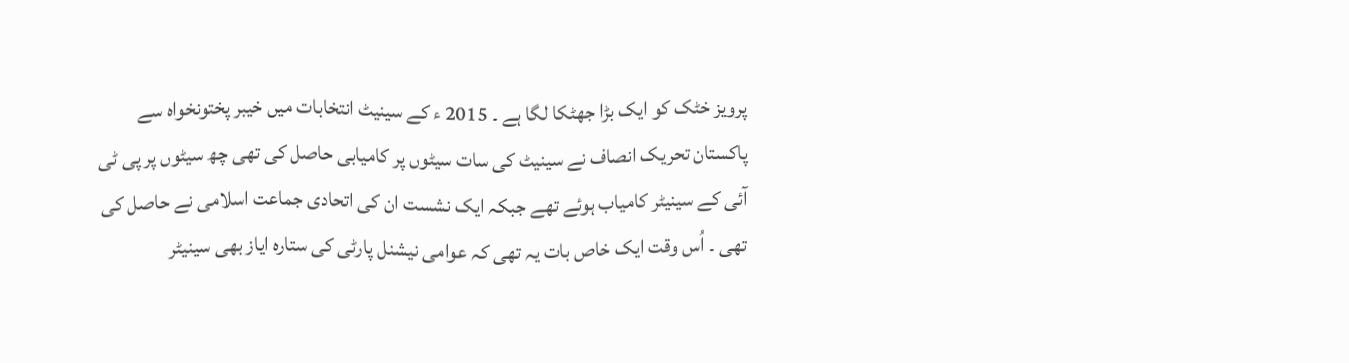پرویز خٹک کو ایک بڑا جھٹکا لگا ہے ۔ 2015 ء کے سینیٹ انتخابات میں خیبر پختونخواہ سے پاکستان تحریک انصاف نے سینیٹ کی سات سیٹوں پر کامیابی حاصل کی تھی چھ سیٹوں پر پی ٹی آئی کے سینیٹر کامیاب ہوئے تھے جبکہ ایک نشست ان کی اتحادی جماعت اسلامی نے حاصل کی تھی ۔ اُس وقت ایک خاص بات یہ تھی کہ عوامی نیشنل پارٹی کی ستارہ ایاز بھی سینیٹر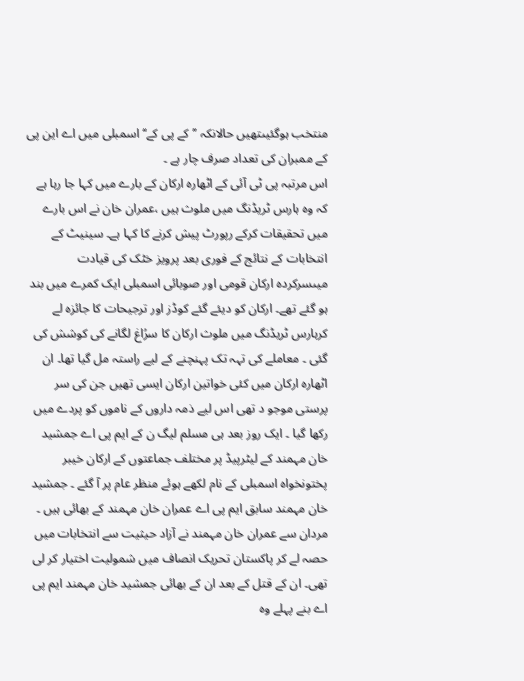منتخب ہوگئیںتھیں حالانکہ ’’کے پی کے‘‘ اسمبلی میں اے این پی کے ممبران کی تعداد صرف چار ہے ۔
اس مرتبہ پی ٹی آئی کے اٹھارہ ارکان کے بارے میں کہا جا رہا ہے کہ وہ ہارس ٹریڈنگ میں ملوث ہیں ،عمران خان نے اس بارے میں تحقیقات کرکے رپورٹ پیش کرنے کا کہا ہے۔ سینیٹ کے انتخابات کے نتائج کے فوری بعد پرویز خٹک کی قیادت میںسرکردہ ارکان قومی اور صوبائی اسمبلی ایک کمرے میں بند ہو گئے تھے۔ ارکان کو دیئے گئے کوڈز اور ترجیحات کا جائزہ لے کرہارس ٹریڈنگ میں ملوث ارکان کا سرُاغ لگانے کی کوشش کی گئی ۔ معاملے کی تہہ تک پہنچنے کے لیے راستہ مل گیا تھا۔ ان اٹھارہ ارکان میں کئی خواتین ارکان ایسی تھیں جن کی سر پرستی موجو د تھی اس لیے ذمہ داروں کے ناموں کو پردے میں رکھا گیا ۔ ایک روز بعد ہی مسلم لیگ ن کے ایم پی اے جمشید خان مہمند کے لیٹرپیڈ پر مختلف جماعتوں کے ارکان خیبر پختونخواہ اسمبلی کے نام لکھے ہوئے منظر عام پر آ گئے ۔ جمشید خان مہمند سابق ایم پی اے عمران خان مہمند کے بھائی ہیں ۔ مردان سے عمران خان مہمند نے آزاد حیثیت سے انتخابات میں حصہ لے کر پاکستان تحریک انصاف میں شمولیت اختیار کر لی تھی۔ ان کے قتل کے بعد ان کے بھائی جمشید خان مہمند ایم پی اے بنے پہلے وہ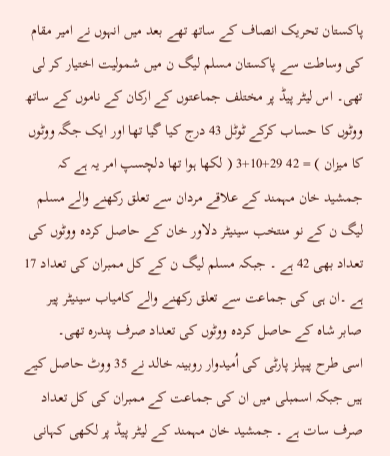پاکستان تحریک انصاف کے ساتھ تھے بعد میں انہوں نے امیر مقام کی وساطت سے پاکستان مسلم لیگ ن میں شمولیت اختیار کر لی تھی۔ اس لیٹر پیڈ پر مختلف جماعتوں کے ارکان کے ناموں کے ساتھ ووٹوں کا حساب کرکے ٹوٹل 43 درج کیا گیا تھا اور ایک جگہ ووٹوں کا میزان ) = 42 29+10+3 ( لکھا ہوا تھا دلچسپ امر یہ ہے کہ جمشید خان مہمند کے علاقے مردان سے تعلق رکھنے والے مسلم لیگ ن کے نو منتخب سینیٹر دلاور خان کے حاصل کردہ ووٹوں کی تعداد بھی 42 ہے ۔ جبکہ مسلم لیگ ن کے کل ممبران کی تعداد 17 ہے ۔ان ہی کی جماعت سے تعلق رکھنے والے کامیاب سینیٹر پیر صابر شاہ کے حاصل کردہ ووٹوں کی تعداد صرف پندرہ تھی۔
اسی طرح پیپلز پارٹی کی اُمیدوار روبینہ خالد نے 35 ووٹ حاصل کیے ہیں جبکہ اسمبلی میں ان کی جماعت کے ممبران کی کل تعداد صرف سات ہے ۔ جمشید خان مہمند کے لیٹر پیڈ پر لکھی کہانی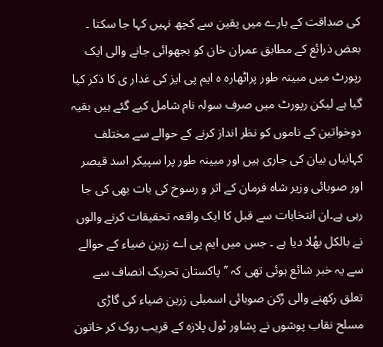کی صداقت کے بارے میں یقین سے کچھ نہیں کہا جا سکتا ۔ بعض ذرائع کے مطابق عمران خان کو بجھوائی جانے والی ایک رپورٹ میں مبینہ طور پراٹھارہ ہ ایم پی ایز کی غدار ی کا ذکر کیا گیا ہے لیکن رپورٹ میں صرف سولہ نام شامل کیے گئے ہیں بقیہ دوخواتین کے ناموں کو نظر انداز کرنے کے حوالے سے مختلف کہانیاں بیان کی جاری ہیں اور مبینہ طور پرا سپیکر اسد قیصر اور صوبائی وزیر شاہ فرمان کے اثر و رسوخ کی بات بھی کی جا رہی ہے۔ان انتخابات سے قبل کا ایک واقعہ تحقیقات کرنے والوں نے بالکل بھُلا دیا ہے ۔ جس میں ایم پی اے زرین ضیاء کے حوالے سے یہ خبر شائع ہوئی تھی کہ ’’ پاکستان تحریک انصاف سے تعلق رکھنے والی رُکن صوبائی اسمبلی زرین ضیاء کی گاڑی مسلح نقاب پوشوں نے پشاور ٹول پلازہ کے قریب روک کر خاتون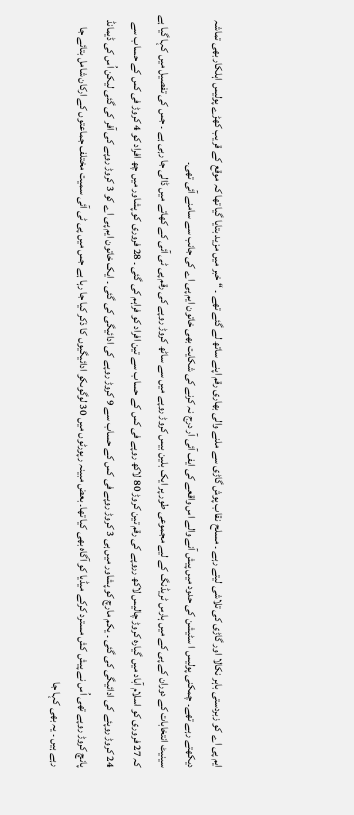ایم پی اے کو زبردستی باہر نکالا اور گاڑی کی تلاشی لیتے رہے ۔ مسلح نقاب پوش گاڑی سے ملنے والی بھاری رقم اپنے ساتھ لے گئے تھے ۔ ‘‘ خبر میں مزید بتایا گیا تھا کہ موقع کے قریب کھڑے پولیس اہلکار بھی تماشہ دیکھتے رہے تھے۔ چمکنی پولیس ا سٹیشن کی حدود میں پیش آنے والے اس واقعے کی ایف آئی آر درج نہ کرنے کی شکایت بھی خاتون ایم پی اے کی جانب سے سامنے آئی تھی۔
سینیٹ انتخابات کے دوران کے پی کے میں ہارس ٹریڈنگ کے لیے مجموعی طور پر ایک بلین بیس کروڑ روپے میں سے ساٹھ کروڑ روپے کی رقم پی ٹی آئی کے کھاتے میں ڈالی جا رہی ہے ۔ جس کی تفصیل میں کہا گیا ہے کہ 27 فروری کو اسلام آباد میں گیارہ کروڑ چالیس لاکھ رروپے کی رقم تین کروڑ 80 لاکھ روپے فی کس کے حساب سے تین افراد کو فراہم کی گئی ۔ 28 فروری کو پشاور میں چھ افراد کو 4 کروڑ فی کس کے حساب سے 24 کروڑ روپئے کی ادائیگی کی گئی ۔ یکم مارچ کو پشاور میں ہی 3 کروڑ روپے فی کس کے حساب سے 9 کروڑ روپے کی ادائیگی کی گئی ۔ ایک خاتون ایم پی اے کو 3 کروڑ روپے کی آفر کی گئی لیکن اُس کی ڈیمانڈ پانچ کروڑ روپے تھی اُس نے پیش کش مسترد کرکے میڈیا کو آگاہ بھی کیا تھا۔ بعض مبینہ رپورٹوں میں 30 لوگوںکو ادائیگیوں کا ذکر کیا جا رہا ہے جس میں پی ٹی آئی سمیت مختلف جماعتوں کے ارکان شامل بتائے جا رہے ہیں ۔ یہ بھی کہا جا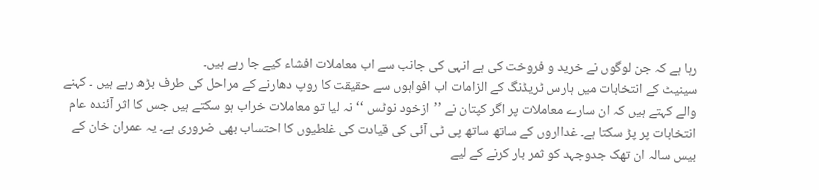رہا ہے کہ جن لوگوں نے خرید و فروخت کی ہے انہی کی جانب سے اب معاملات افشاء کیے جا رہے ہیں۔
سینیٹ کے انتخابات میں ہارس ٹریڈنگ کے الزامات اب افواہوں سے حقیقت کا روپ دھارنے کے مراحل کی طرف بڑھ رہے ہیں ۔ کہنے والے کہتے ہیں کہ ان سارے معاملات پر اگر کپتان نے ’’ازخود نوٹس ‘‘ نہ لیا تو معاملات خراب ہو سکتے ہیں جس کا اثر آئندہ عام انتخابات پر پڑ سکتا ہے۔ غدااروں کے ساتھ ساتھ پی ٹی آئی کی قیادت کی غلطیوں کا احتساب بھی ضروری ہے۔ یہ عمران خان کے بیس سالہ ان تھک جدوجہد کو ثمر بار کرنے کے لیے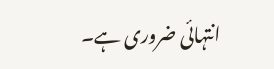انتہائی ضروری ہے۔